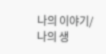나의 이야기/나의 생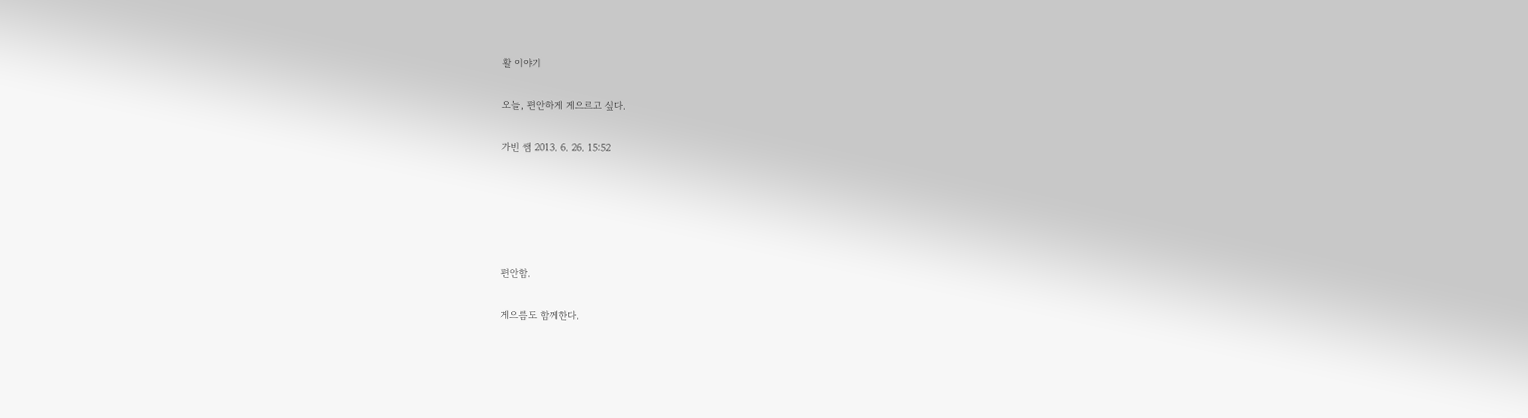활 이야기

오늘, 편안하게 게으르고 싶다.

가빈 쌤 2013. 6. 26. 15:52





편안함.

게으름도 함께한다.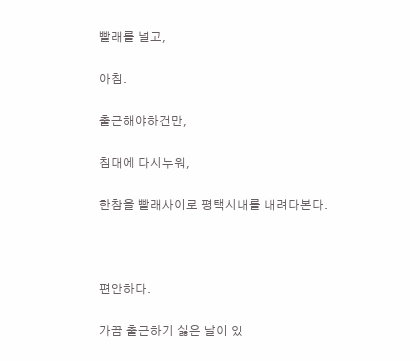빨래를 널고,

아침.

출근해야하건만,

침대에 다시누워,

한참을 빨래사이로 평택시내를 내려다본다.



편안하다.

가끔 출근하기 싫은 날이 있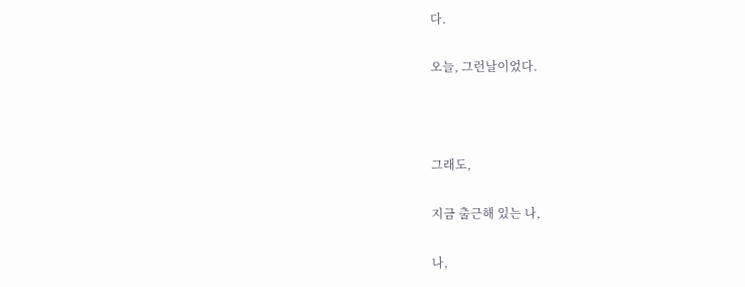다.

오늘, 그런날이었다.



그래도,

지금 출근해 있는 나,

나,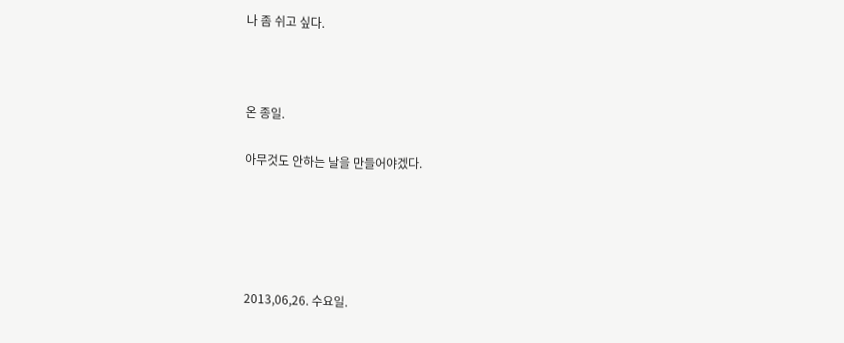나 좀 쉬고 싶다.



온 종일.

아무것도 안하는 날을 만들어야겠다.





2013,06,26. 수요일.